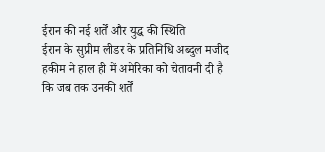ईरान की नई शर्तें और युद्ध की स्थिति
ईरान के सुप्रीम लीडर के प्रतिनिधि अब्दुल मजीद हकीम ने हाल ही में अमेरिका को चेतावनी दी है कि जब तक उनकी शर्तें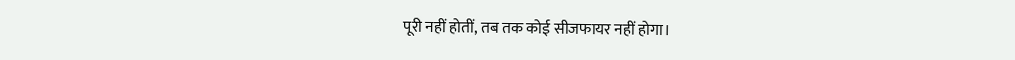पूरी नहीं होतीं, तब तक कोई सीजफायर नहीं होगा।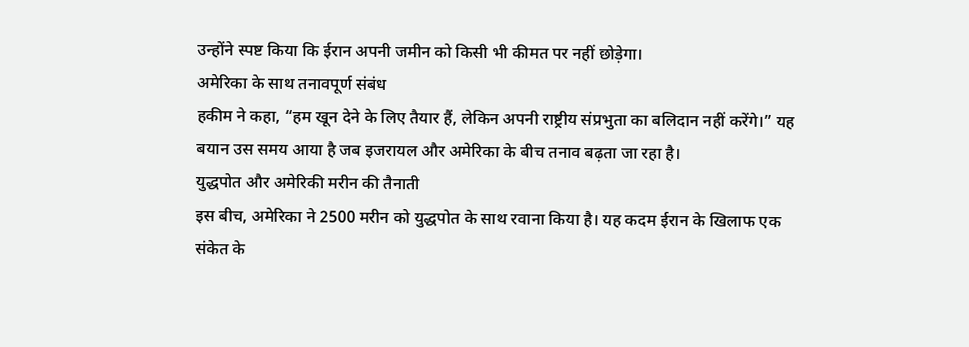उन्होंने स्पष्ट किया कि ईरान अपनी जमीन को किसी भी कीमत पर नहीं छोड़ेगा।
अमेरिका के साथ तनावपूर्ण संबंध
हकीम ने कहा, “हम खून देने के लिए तैयार हैं, लेकिन अपनी राष्ट्रीय संप्रभुता का बलिदान नहीं करेंगे।” यह बयान उस समय आया है जब इजरायल और अमेरिका के बीच तनाव बढ़ता जा रहा है।
युद्धपोत और अमेरिकी मरीन की तैनाती
इस बीच, अमेरिका ने 2500 मरीन को युद्धपोत के साथ रवाना किया है। यह कदम ईरान के खिलाफ एक संकेत के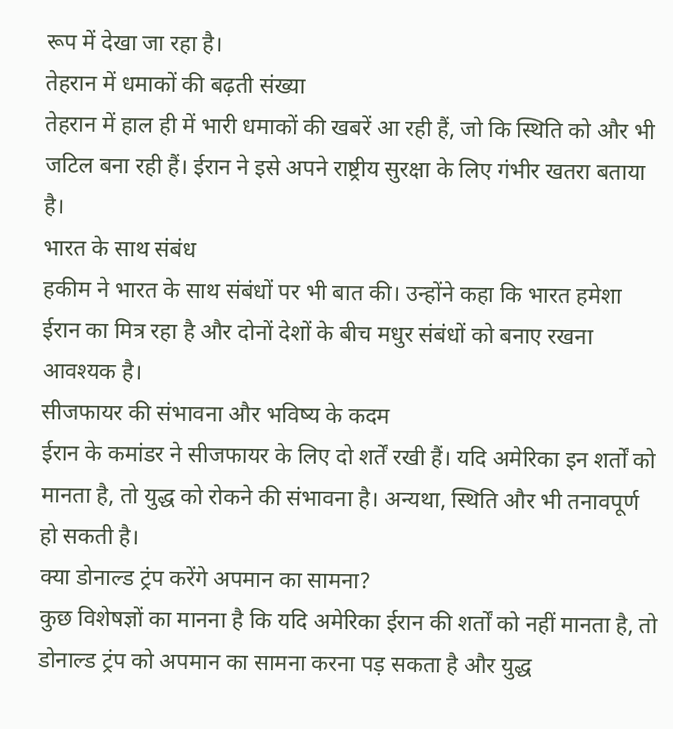रूप में देखा जा रहा है।
तेहरान में धमाकों की बढ़ती संख्या
तेहरान में हाल ही में भारी धमाकों की खबरें आ रही हैं, जो कि स्थिति को और भी जटिल बना रही हैं। ईरान ने इसे अपने राष्ट्रीय सुरक्षा के लिए गंभीर खतरा बताया है।
भारत के साथ संबंध
हकीम ने भारत के साथ संबंधों पर भी बात की। उन्होंने कहा कि भारत हमेशा ईरान का मित्र रहा है और दोनों देशों के बीच मधुर संबंधों को बनाए रखना आवश्यक है।
सीजफायर की संभावना और भविष्य के कदम
ईरान के कमांडर ने सीजफायर के लिए दो शर्तें रखी हैं। यदि अमेरिका इन शर्तों को मानता है, तो युद्ध को रोकने की संभावना है। अन्यथा, स्थिति और भी तनावपूर्ण हो सकती है।
क्या डोनाल्ड ट्रंप करेंगे अपमान का सामना?
कुछ विशेषज्ञों का मानना है कि यदि अमेरिका ईरान की शर्तों को नहीं मानता है, तो डोनाल्ड ट्रंप को अपमान का सामना करना पड़ सकता है और युद्ध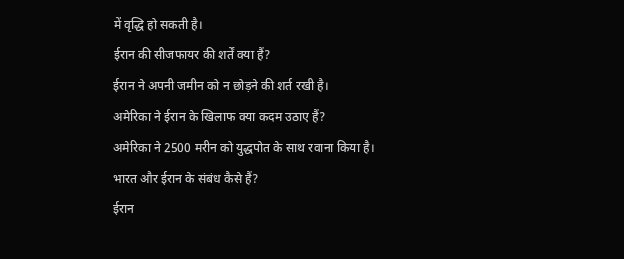में वृद्धि हो सकती है।
ईरान की सीजफायर की शर्तें क्या हैं?
ईरान ने अपनी जमीन को न छोड़ने की शर्त रखी है।
अमेरिका ने ईरान के खिलाफ क्या कदम उठाए हैं?
अमेरिका ने 2500 मरीन को युद्धपोत के साथ रवाना किया है।
भारत और ईरान के संबंध कैसे हैं?
ईरान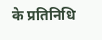के प्रतिनिधि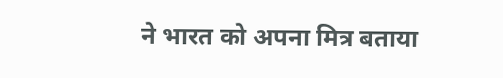ने भारत को अपना मित्र बताया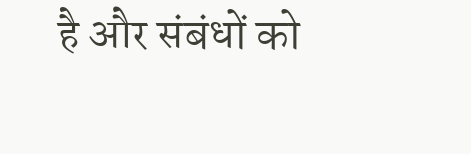है और संबंधों को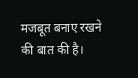मजबूत बनाए रखने की बात की है।